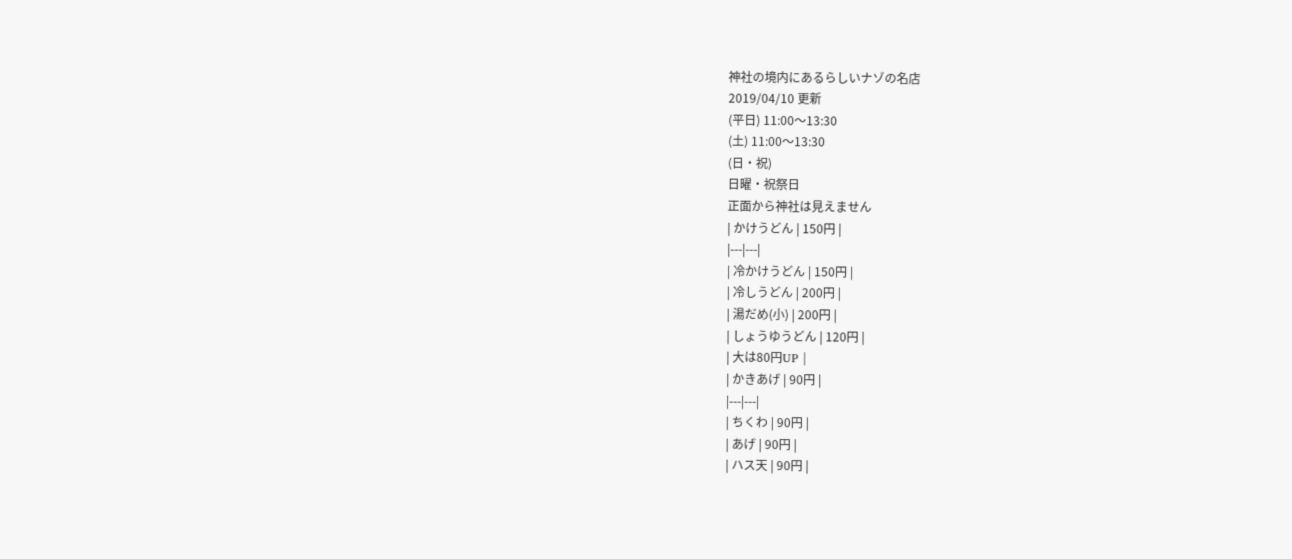神社の境内にあるらしいナゾの名店
2019/04/10 更新
(平日) 11:00〜13:30
(土) 11:00〜13:30
(日・祝)
日曜・祝祭日
正面から神社は見えません
| かけうどん | 150円 |
|---|---|
| 冷かけうどん | 150円 |
| 冷しうどん | 200円 |
| 湯だめ(小) | 200円 |
| しょうゆうどん | 120円 |
| 大は80円UP |
| かきあげ | 90円 |
|---|---|
| ちくわ | 90円 |
| あげ | 90円 |
| ハス天 | 90円 |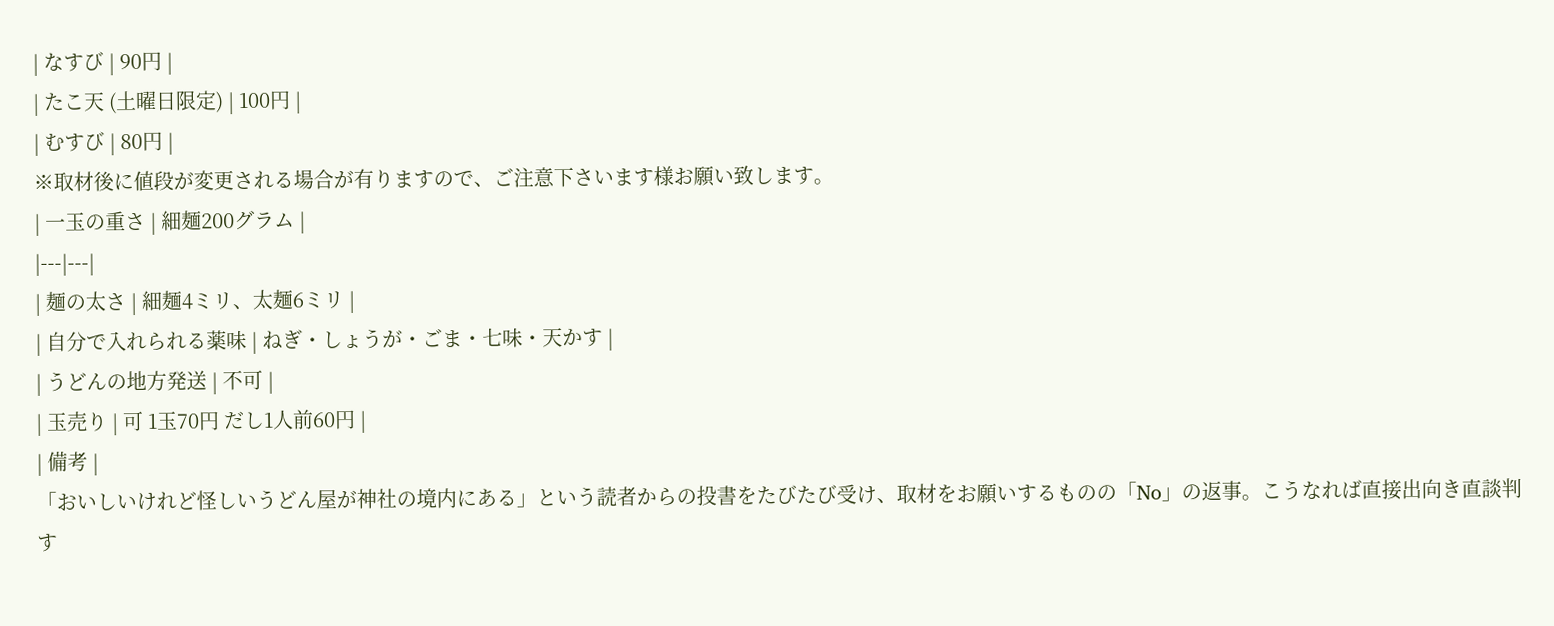| なすび | 90円 |
| たこ天 (土曜日限定) | 100円 |
| むすび | 80円 |
※取材後に値段が変更される場合が有りますので、ご注意下さいます様お願い致します。
| 一玉の重さ | 細麺200グラム |
|---|---|
| 麺の太さ | 細麺4ミリ、太麺6ミリ |
| 自分で入れられる薬味 | ねぎ・しょうが・ごま・七味・天かす |
| うどんの地方発送 | 不可 |
| 玉売り | 可 1玉70円 だし1人前60円 |
| 備考 |
「おいしいけれど怪しいうどん屋が神社の境内にある」という読者からの投書をたびたび受け、取材をお願いするものの「No」の返事。こうなれば直接出向き直談判す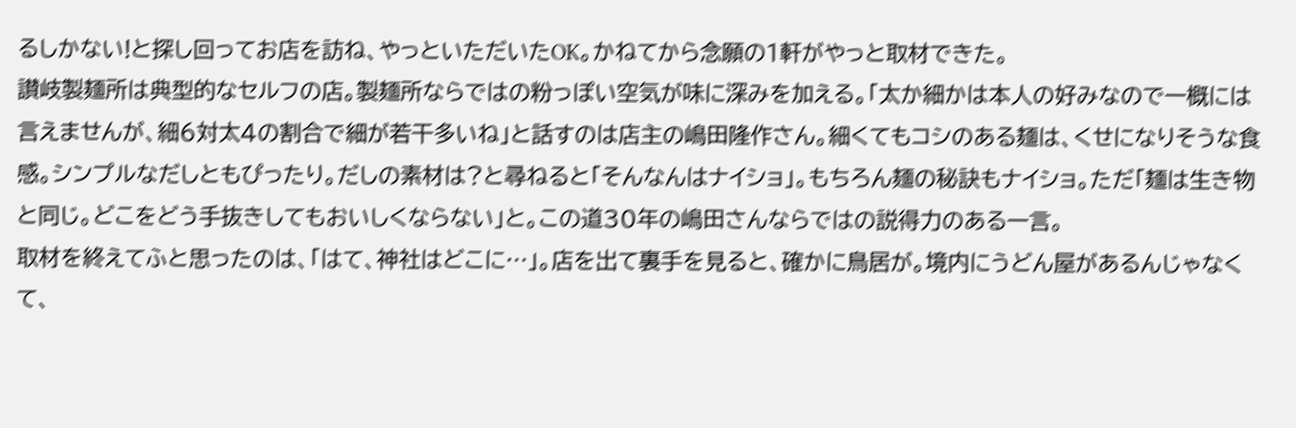るしかない!と探し回ってお店を訪ね、やっといただいたOK。かねてから念願の1軒がやっと取材できた。
讃岐製麺所は典型的なセルフの店。製麺所ならではの粉っぽい空気が味に深みを加える。「太か細かは本人の好みなので一概には言えませんが、細6対太4の割合で細が若干多いね」と話すのは店主の嶋田隆作さん。細くてもコシのある麺は、くせになりそうな食感。シンプルなだしともぴったり。だしの素材は?と尋ねると「そんなんはナイショ」。もちろん麺の秘訣もナイショ。ただ「麺は生き物と同じ。どこをどう手抜きしてもおいしくならない」と。この道30年の嶋田さんならではの説得力のある一言。
取材を終えてふと思ったのは、「はて、神社はどこに…」。店を出て裏手を見ると、確かに鳥居が。境内にうどん屋があるんじゃなくて、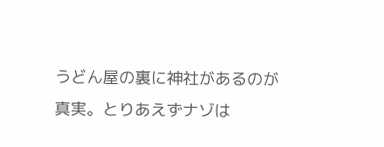うどん屋の裏に神社があるのが真実。とりあえずナゾは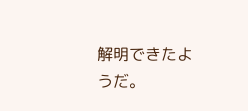解明できたようだ。